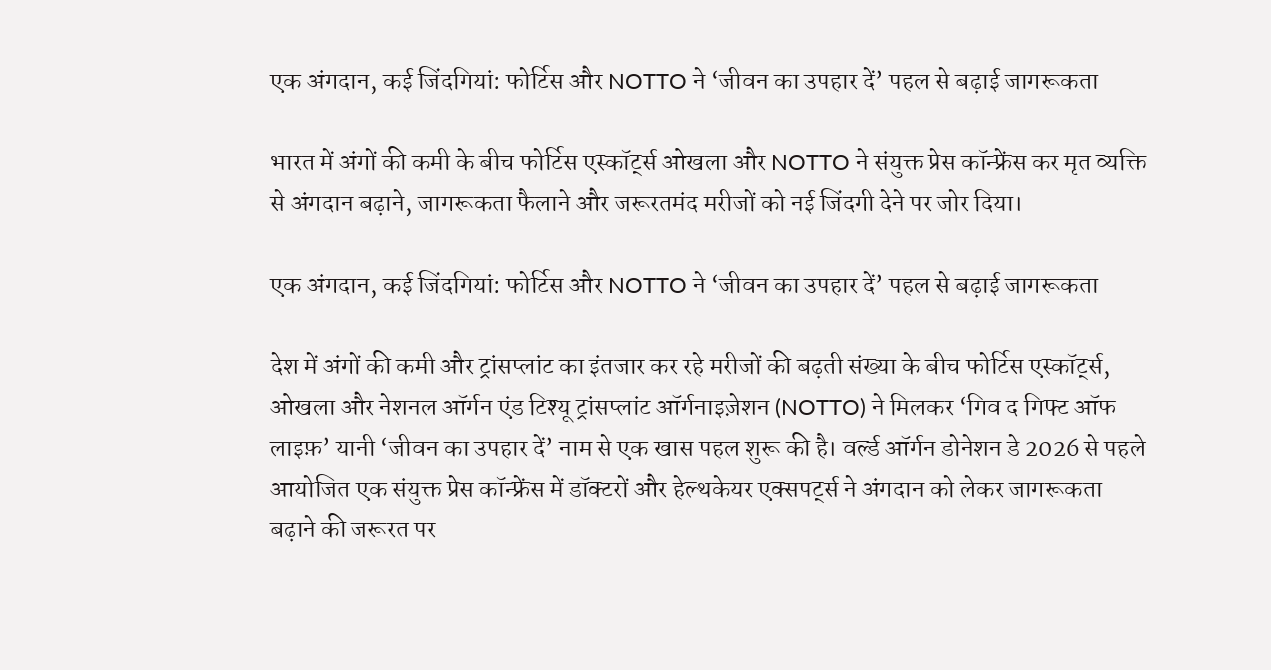एक अंगदान, कई जिंदगियां: फोर्टिस और NOTTO ने ‘जीवन का उपहार दें’ पहल से बढ़ाई जागरूकता

भारत में अंगों की कमी के बीच फोर्टिस एस्कॉर्ट्स ओखला और NOTTO ने संयुक्त प्रेस कॉन्फ्रेंस कर मृत व्यक्ति से अंगदान बढ़ाने, जागरूकता फैलाने और जरूरतमंद मरीजों को नई जिंदगी देने पर जोर दिया।

एक अंगदान, कई जिंदगियां: फोर्टिस और NOTTO ने ‘जीवन का उपहार दें’ पहल से बढ़ाई जागरूकता

देश में अंगों की कमी और ट्रांसप्लांट का इंतजार कर रहे मरीजों की बढ़ती संख्या के बीच फोर्टिस एस्कॉर्ट्स, ओखला और नेशनल ऑर्गन एंड टिश्यू ट्रांसप्लांट ऑर्गनाइज़ेशन (NOTTO) ने मिलकर ‘गिव द गिफ्ट ऑफ लाइफ़’ यानी ‘जीवन का उपहार दें’ नाम से एक खास पहल शुरू की है। वर्ल्ड ऑर्गन डोनेशन डे 2026 से पहले आयोजित एक संयुक्त प्रेस कॉन्फ्रेंस में डॉक्टरों और हेल्थकेयर एक्सपर्ट्स ने अंगदान को लेकर जागरूकता बढ़ाने की जरूरत पर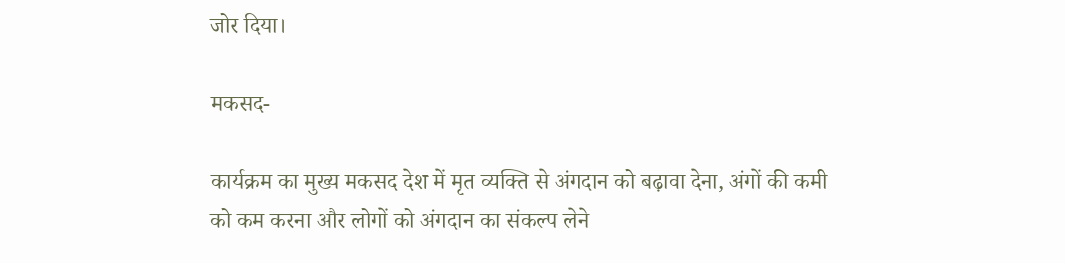जोर दिया।

मकसद-

कार्यक्रम का मुख्य मकसद देश में मृत व्यक्ति से अंगदान को बढ़ावा देना, अंगों की कमी को कम करना और लोगों को अंगदान का संकल्प लेने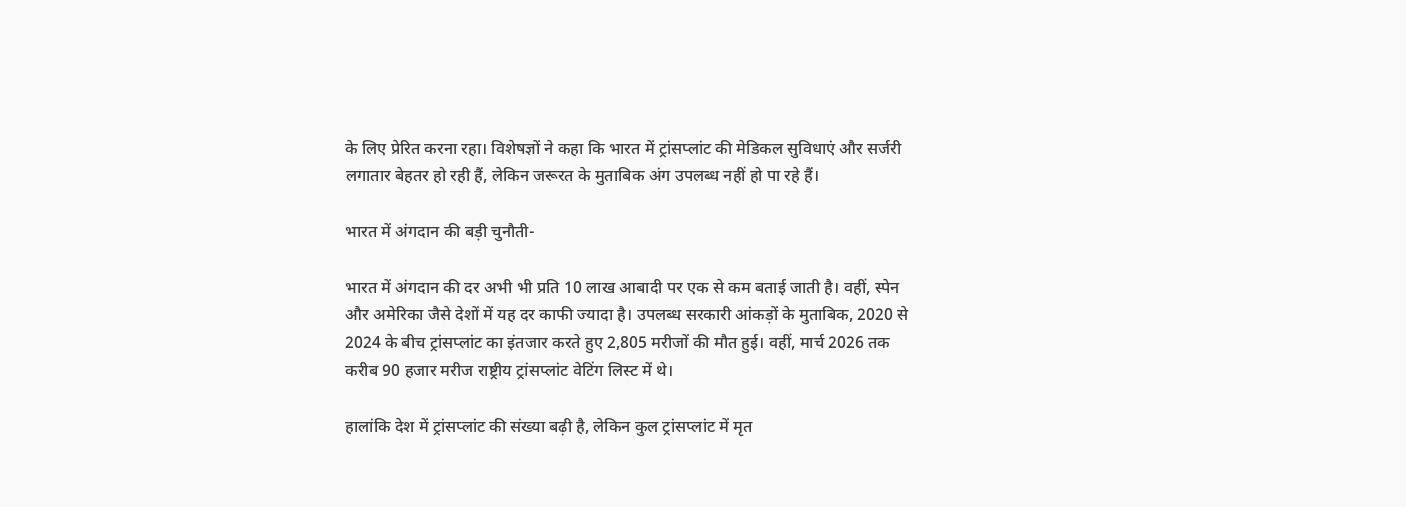के लिए प्रेरित करना रहा। विशेषज्ञों ने कहा कि भारत में ट्रांसप्लांट की मेडिकल सुविधाएं और सर्जरी लगातार बेहतर हो रही हैं, लेकिन जरूरत के मुताबिक अंग उपलब्ध नहीं हो पा रहे हैं।

भारत में अंगदान की बड़ी चुनौती-

भारत में अंगदान की दर अभी भी प्रति 10 लाख आबादी पर एक से कम बताई जाती है। वहीं, स्पेन और अमेरिका जैसे देशों में यह दर काफी ज्यादा है। उपलब्ध सरकारी आंकड़ों के मुताबिक, 2020 से 2024 के बीच ट्रांसप्लांट का इंतजार करते हुए 2,805 मरीजों की मौत हुई। वहीं, मार्च 2026 तक करीब 90 हजार मरीज राष्ट्रीय ट्रांसप्लांट वेटिंग लिस्ट में थे।

हालांकि देश में ट्रांसप्लांट की संख्या बढ़ी है, लेकिन कुल ट्रांसप्लांट में मृत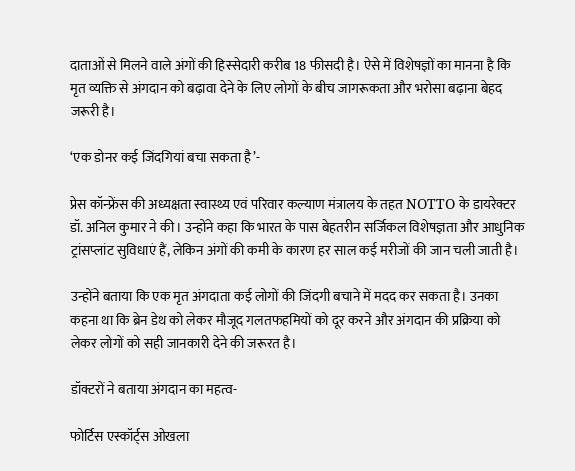दाताओं से मिलने वाले अंगों की हिस्सेदारी करीब 18 फीसदी है। ऐसे में विशेषज्ञों का मानना है कि मृत व्यक्ति से अंगदान को बढ़ावा देने के लिए लोगों के बीच जागरूकता और भरोसा बढ़ाना बेहद जरूरी है।

‘एक डोनर कई जिंदगियां बचा सकता है’-

प्रेस कॉन्फ्रेंस की अध्यक्षता स्वास्थ्य एवं परिवार कल्याण मंत्रालय के तहत NOTTO के डायरेक्टर डॉ. अनिल कुमार ने की। उन्होंने कहा कि भारत के पास बेहतरीन सर्जिकल विशेषज्ञता और आधुनिक ट्रांसप्लांट सुविधाएं हैं, लेकिन अंगों की कमी के कारण हर साल कई मरीजों की जान चली जाती है।

उन्होंने बताया कि एक मृत अंगदाता कई लोगों की जिंदगी बचाने में मदद कर सकता है। उनका कहना था कि ब्रेन डेथ को लेकर मौजूद गलतफहमियों को दूर करने और अंगदान की प्रक्रिया को लेकर लोगों को सही जानकारी देने की जरूरत है।

डॉक्टरों ने बताया अंगदान का महत्व-

फोर्टिस एस्कॉर्ट्स ओखला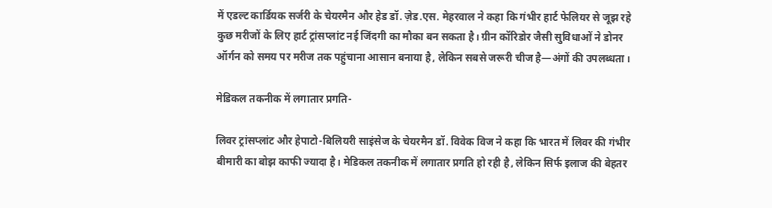में एडल्ट कार्डियक सर्जरी के चेयरमैन और हेड डॉ. ज़ेड.एस. मेहरवाल ने कहा कि गंभीर हार्ट फेलियर से जूझ रहे कुछ मरीजों के लिए हार्ट ट्रांसप्लांट नई जिंदगी का मौका बन सकता है। ग्रीन कॉरिडोर जैसी सुविधाओं ने डोनर ऑर्गन को समय पर मरीज तक पहुंचाना आसान बनाया है, लेकिन सबसे जरूरी चीज है—अंगों की उपलब्धता।

मेडिकल तकनीक में लगातार प्रगति-

लिवर ट्रांसप्लांट और हेपाटो-बिलियरी साइंसेज के चेयरमैन डॉ. विवेक विज ने कहा कि भारत में लिवर की गंभीर बीमारी का बोझ काफी ज्यादा है। मेडिकल तकनीक में लगातार प्रगति हो रही है, लेकिन सिर्फ इलाज की बेहतर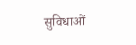सुविधाओं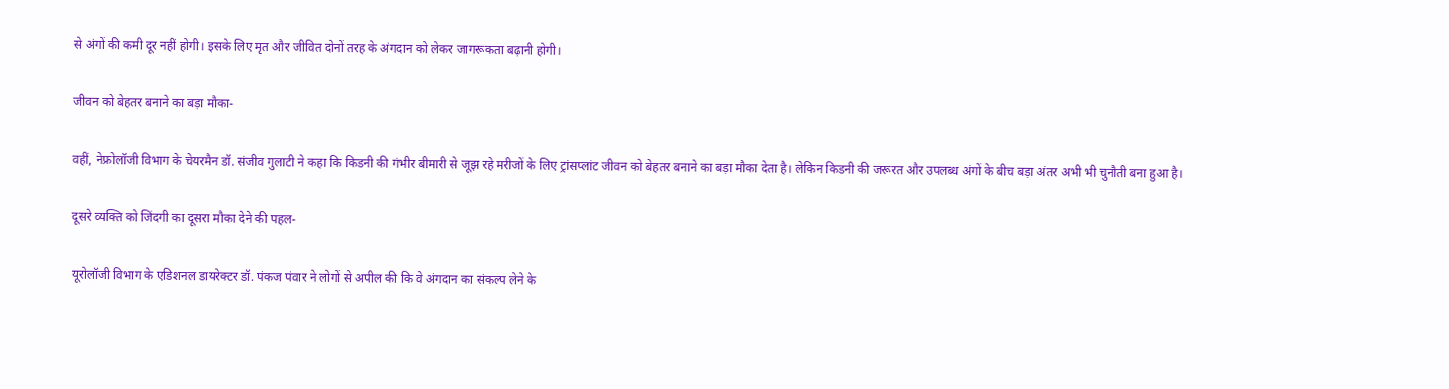से अंगों की कमी दूर नहीं होगी। इसके लिए मृत और जीवित दोनों तरह के अंगदान को लेकर जागरूकता बढ़ानी होगी।

जीवन को बेहतर बनाने का बड़ा मौका-

वहीं, नेफ्रोलॉजी विभाग के चेयरमैन डॉ. संजीव गुलाटी ने कहा कि किडनी की गंभीर बीमारी से जूझ रहे मरीजों के लिए ट्रांसप्लांट जीवन को बेहतर बनाने का बड़ा मौका देता है। लेकिन किडनी की जरूरत और उपलब्ध अंगों के बीच बड़ा अंतर अभी भी चुनौती बना हुआ है।

दूसरे व्यक्ति को जिंदगी का दूसरा मौका देने की पहल-

यूरोलॉजी विभाग के एडिशनल डायरेक्टर डॉ. पंकज पंवार ने लोगों से अपील की कि वे अंगदान का संकल्प लेने के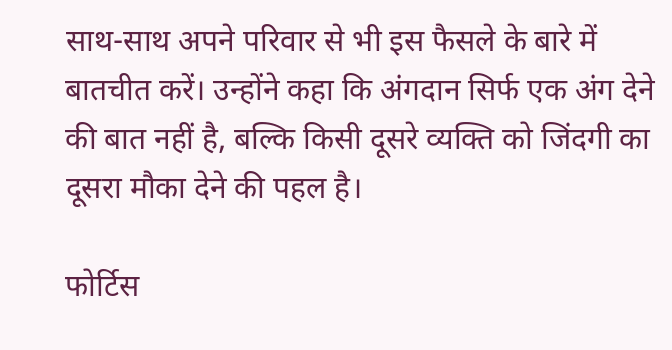साथ-साथ अपने परिवार से भी इस फैसले के बारे में बातचीत करें। उन्होंने कहा कि अंगदान सिर्फ एक अंग देने की बात नहीं है, बल्कि किसी दूसरे व्यक्ति को जिंदगी का दूसरा मौका देने की पहल है।

फोर्टिस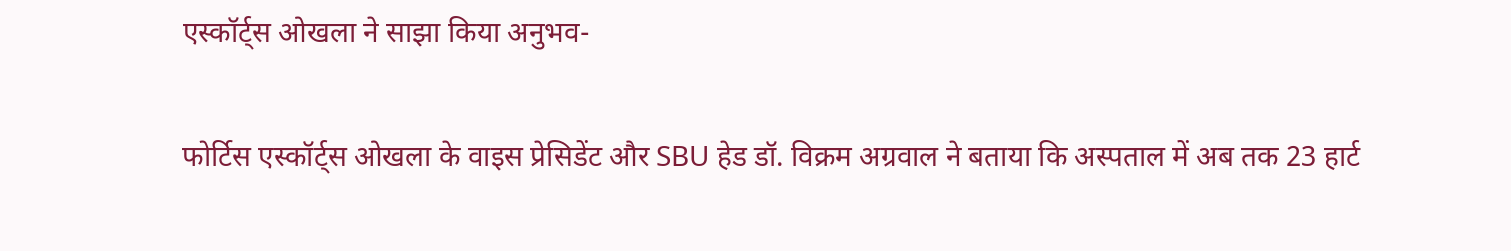एस्कॉर्ट्स ओखला ने साझा किया अनुभव-

फोर्टिस एस्कॉर्ट्स ओखला के वाइस प्रेसिडेंट और SBU हेड डॉ. विक्रम अग्रवाल ने बताया कि अस्पताल में अब तक 23 हार्ट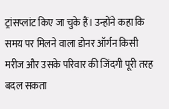ट्रांसप्लांट किए जा चुके हैं। उन्होंने कहा कि समय पर मिलने वाला डोनर ऑर्गन किसी मरीज और उसके परिवार की जिंदगी पूरी तरह बदल सकता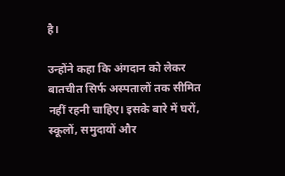है।

उन्होंने कहा कि अंगदान को लेकर बातचीत सिर्फ अस्पतालों तक सीमित नहीं रहनी चाहिए। इसके बारे में घरों, स्कूलों, समुदायों और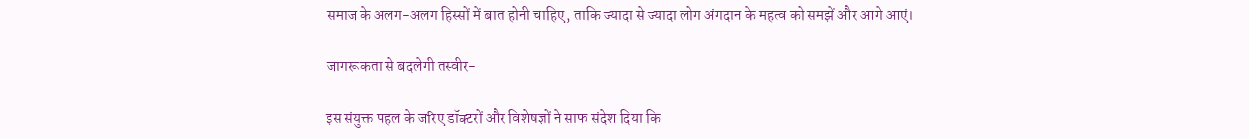समाज के अलग-अलग हिस्सों में बात होनी चाहिए, ताकि ज्यादा से ज्यादा लोग अंगदान के महत्व को समझें और आगे आएं।

जागरूकता से बदलेगी तस्वीर-

इस संयुक्त पहल के जरिए डॉक्टरों और विशेषज्ञों ने साफ संदेश दिया कि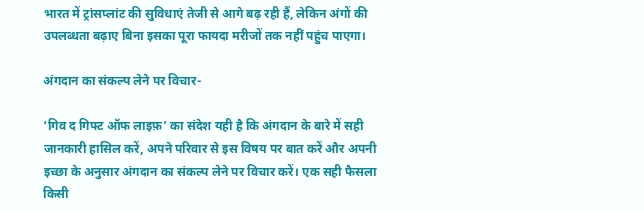भारत में ट्रांसप्लांट की सुविधाएं तेजी से आगे बढ़ रही हैं, लेकिन अंगों की उपलब्धता बढ़ाए बिना इसका पूरा फायदा मरीजों तक नहीं पहुंच पाएगा।

अंगदान का संकल्प लेने पर विचार-

‘गिव द गिफ्ट ऑफ लाइफ़’ का संदेश यही है कि अंगदान के बारे में सही जानकारी हासिल करें, अपने परिवार से इस विषय पर बात करें और अपनी इच्छा के अनुसार अंगदान का संकल्प लेने पर विचार करें। एक सही फैसला किसी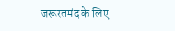जरूरतमंद के लिए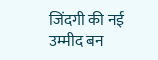जिंदगी की नई उम्मीद बन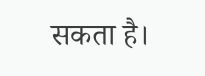सकता है।